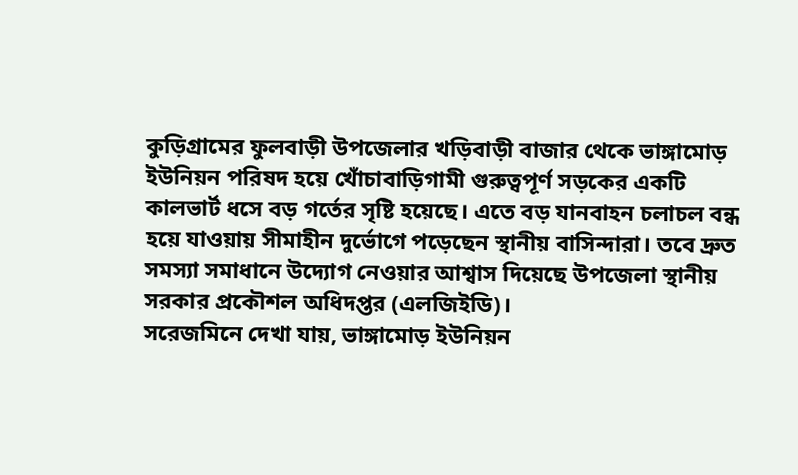কুড়িগ্রামের ফুলবাড়ী উপজেলার খড়িবাড়ী বাজার থেকে ভাঙ্গামোড় ইউনিয়ন পরিষদ হয়ে খোঁচাবাড়িগামী গুরুত্বপূর্ণ সড়কের একটি কালভার্ট ধসে বড় গর্তের সৃষ্টি হয়েছে। এতে বড় যানবাহন চলাচল বন্ধ হয়ে যাওয়ায় সীমাহীন দুর্ভোগে পড়েছেন স্থানীয় বাসিন্দারা। তবে দ্রুত সমস্যা সমাধানে উদ্যোগ নেওয়ার আশ্বাস দিয়েছে উপজেলা স্থানীয় সরকার প্রকৌশল অধিদপ্তর (এলজিইডি)।
সরেজমিনে দেখা যায়, ভাঙ্গামোড় ইউনিয়ন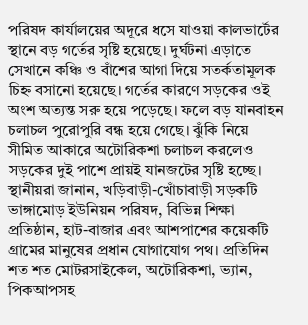পরিষদ কার্যালয়ের অদূরে ধসে যাওয়া কালভার্টের স্থানে বড় গর্তের সৃষ্টি হয়েছে। দুর্ঘটনা এড়াতে সেখানে কঞ্চি ও বাঁশের আগা দিয়ে সতর্কতামূলক চিহ্ন বসানো হয়েছে। গর্তের কারণে সড়কের ওই অংশ অত্যন্ত সরু হয়ে পড়েছে। ফলে বড় যানবাহন চলাচল পুরোপুরি বন্ধ হয়ে গেছে। ঝুঁকি নিয়ে সীমিত আকারে অটোরিকশা চলাচল করলেও সড়কের দুই পাশে প্রায়ই যানজটের সৃষ্টি হচ্ছে।
স্থানীয়রা জানান, খড়িবাড়ী-খোঁচাবাড়ী সড়কটি ভাঙ্গামোড় ইউনিয়ন পরিষদ, বিভিন্ন শিক্ষা প্রতিষ্ঠান, হাট-বাজার এবং আশপাশের কয়েকটি গ্রামের মানুষের প্রধান যোগাযোগ পথ। প্রতিদিন শত শত মোটরসাইকেল, অটোরিকশা, ভ্যান, পিকআপসহ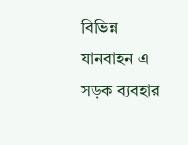বিভিন্ন যানবাহন এ সড়ক ব্যবহার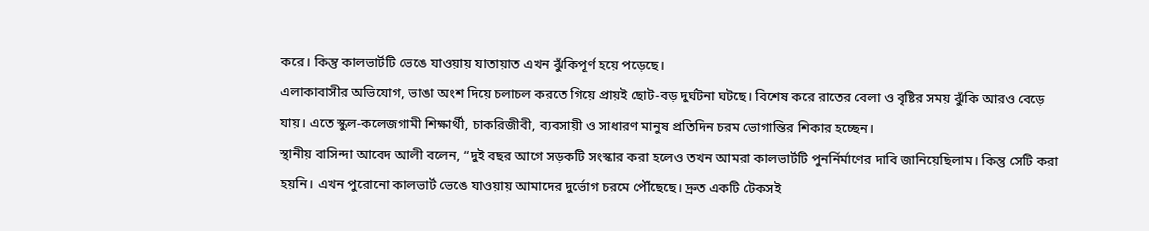করে। কিন্তু কালভার্টটি ভেঙে যাওয়ায় যাতায়াত এখন ঝুঁকিপূর্ণ হয়ে পড়েছে।
এলাকাবাসীর অভিযোগ, ভাঙা অংশ দিয়ে চলাচল করতে গিয়ে প্রায়ই ছোট-বড় দুর্ঘটনা ঘটছে। বিশেষ করে রাতের বেলা ও বৃষ্টির সময় ঝুঁকি আরও বেড়ে যায়। এতে স্কুল-কলেজগামী শিক্ষার্থী, চাকরিজীবী, ব্যবসায়ী ও সাধারণ মানুষ প্রতিদিন চরম ভোগান্তির শিকার হচ্ছেন।
স্থানীয় বাসিন্দা আবেদ আলী বলেন, “দুই বছর আগে সড়কটি সংস্কার করা হলেও তখন আমরা কালভার্টটি পুনর্নির্মাণের দাবি জানিয়েছিলাম। কিন্তু সেটি করা হয়নি। এখন পুরোনো কালভার্ট ভেঙে যাওয়ায় আমাদের দুর্ভোগ চরমে পৌঁছেছে। দ্রুত একটি টেকসই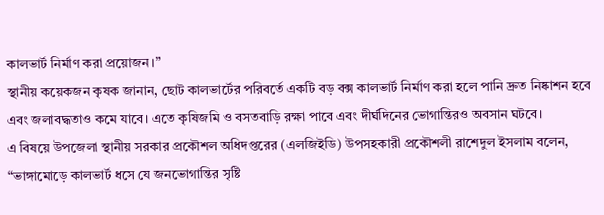কালভার্ট নির্মাণ করা প্রয়োজন।”
স্থানীয় কয়েকজন কৃষক জানান, ছোট কালভার্টের পরিবর্তে একটি বড় বক্স কালভার্ট নির্মাণ করা হলে পানি দ্রুত নিষ্কাশন হবে এবং জলাবদ্ধতাও কমে যাবে। এতে কৃষিজমি ও বসতবাড়ি রক্ষা পাবে এবং দীর্ঘদিনের ভোগান্তিরও অবসান ঘটবে।
এ বিষয়ে উপজেলা স্থানীয় সরকার প্রকৌশল অধিদপ্তরের (এলজিইডি) উপসহকারী প্রকৌশলী রাশেদুল ইসলাম বলেন, “ভাঙ্গামোড়ে কালভার্ট ধসে যে জনভোগান্তির সৃষ্টি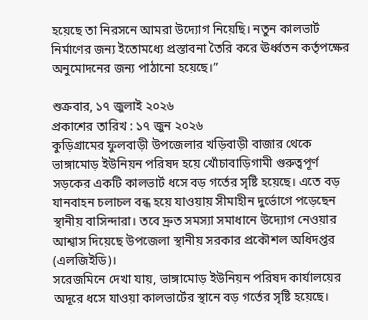হয়েছে তা নিরসনে আমরা উদ্যোগ নিয়েছি। নতুন কালভার্ট নির্মাণের জন্য ইতোমধ্যে প্রস্তাবনা তৈরি করে ঊর্ধ্বতন কর্তৃপক্ষের অনুমোদনের জন্য পাঠানো হয়েছে।”

শুক্রবার, ১৭ জুলাই ২০২৬
প্রকাশের তারিখ : ১৭ জুন ২০২৬
কুড়িগ্রামের ফুলবাড়ী উপজেলার খড়িবাড়ী বাজার থেকে ভাঙ্গামোড় ইউনিয়ন পরিষদ হয়ে খোঁচাবাড়িগামী গুরুত্বপূর্ণ সড়কের একটি কালভার্ট ধসে বড় গর্তের সৃষ্টি হয়েছে। এতে বড় যানবাহন চলাচল বন্ধ হয়ে যাওয়ায় সীমাহীন দুর্ভোগে পড়েছেন স্থানীয় বাসিন্দারা। তবে দ্রুত সমস্যা সমাধানে উদ্যোগ নেওয়ার আশ্বাস দিয়েছে উপজেলা স্থানীয় সরকার প্রকৌশল অধিদপ্তর (এলজিইডি)।
সরেজমিনে দেখা যায়, ভাঙ্গামোড় ইউনিয়ন পরিষদ কার্যালয়ের অদূরে ধসে যাওয়া কালভার্টের স্থানে বড় গর্তের সৃষ্টি হয়েছে।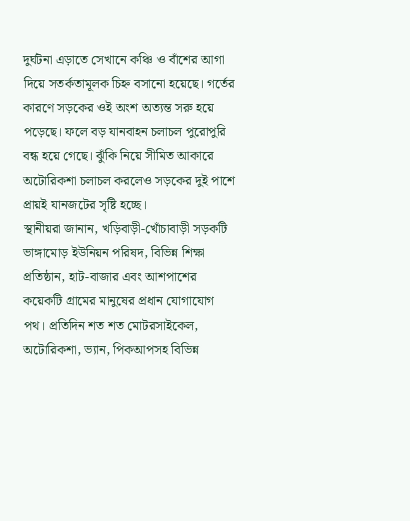দুর্ঘটনা এড়াতে সেখানে কঞ্চি ও বাঁশের আগা দিয়ে সতর্কতামূলক চিহ্ন বসানো হয়েছে। গর্তের কারণে সড়কের ওই অংশ অত্যন্ত সরু হয়ে পড়েছে। ফলে বড় যানবাহন চলাচল পুরোপুরি বন্ধ হয়ে গেছে। ঝুঁকি নিয়ে সীমিত আকারে অটোরিকশা চলাচল করলেও সড়কের দুই পাশে প্রায়ই যানজটের সৃষ্টি হচ্ছে।
স্থানীয়রা জানান, খড়িবাড়ী-খোঁচাবাড়ী সড়কটি ভাঙ্গামোড় ইউনিয়ন পরিষদ, বিভিন্ন শিক্ষা প্রতিষ্ঠান, হাট-বাজার এবং আশপাশের কয়েকটি গ্রামের মানুষের প্রধান যোগাযোগ পথ। প্রতিদিন শত শত মোটরসাইকেল, অটোরিকশা, ভ্যান, পিকআপসহ বিভিন্ন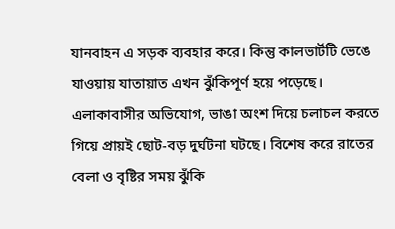যানবাহন এ সড়ক ব্যবহার করে। কিন্তু কালভার্টটি ভেঙে যাওয়ায় যাতায়াত এখন ঝুঁকিপূর্ণ হয়ে পড়েছে।
এলাকাবাসীর অভিযোগ, ভাঙা অংশ দিয়ে চলাচল করতে গিয়ে প্রায়ই ছোট-বড় দুর্ঘটনা ঘটছে। বিশেষ করে রাতের বেলা ও বৃষ্টির সময় ঝুঁকি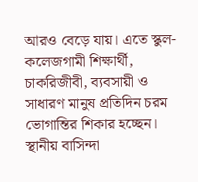আরও বেড়ে যায়। এতে স্কুল-কলেজগামী শিক্ষার্থী, চাকরিজীবী, ব্যবসায়ী ও সাধারণ মানুষ প্রতিদিন চরম ভোগান্তির শিকার হচ্ছেন।
স্থানীয় বাসিন্দা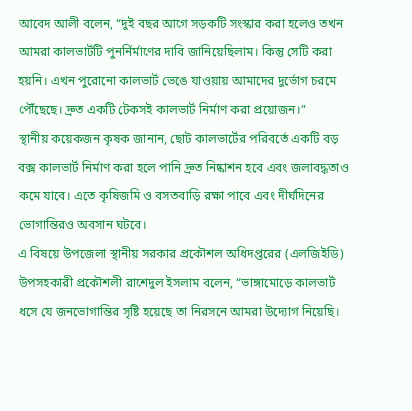আবেদ আলী বলেন, “দুই বছর আগে সড়কটি সংস্কার করা হলেও তখন আমরা কালভার্টটি পুনর্নির্মাণের দাবি জানিয়েছিলাম। কিন্তু সেটি করা হয়নি। এখন পুরোনো কালভার্ট ভেঙে যাওয়ায় আমাদের দুর্ভোগ চরমে পৌঁছেছে। দ্রুত একটি টেকসই কালভার্ট নির্মাণ করা প্রয়োজন।”
স্থানীয় কয়েকজন কৃষক জানান, ছোট কালভার্টের পরিবর্তে একটি বড় বক্স কালভার্ট নির্মাণ করা হলে পানি দ্রুত নিষ্কাশন হবে এবং জলাবদ্ধতাও কমে যাবে। এতে কৃষিজমি ও বসতবাড়ি রক্ষা পাবে এবং দীর্ঘদিনের ভোগান্তিরও অবসান ঘটবে।
এ বিষয়ে উপজেলা স্থানীয় সরকার প্রকৌশল অধিদপ্তরের (এলজিইডি) উপসহকারী প্রকৌশলী রাশেদুল ইসলাম বলেন, “ভাঙ্গামোড়ে কালভার্ট ধসে যে জনভোগান্তির সৃষ্টি হয়েছে তা নিরসনে আমরা উদ্যোগ নিয়েছি।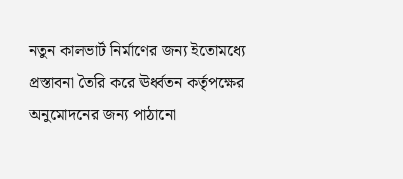নতুন কালভার্ট নির্মাণের জন্য ইতোমধ্যে প্রস্তাবনা তৈরি করে ঊর্ধ্বতন কর্তৃপক্ষের অনুমোদনের জন্য পাঠানো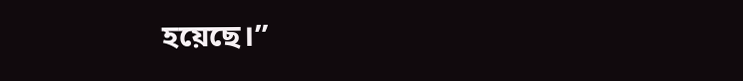হয়েছে।”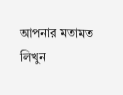আপনার মতামত লিখুন